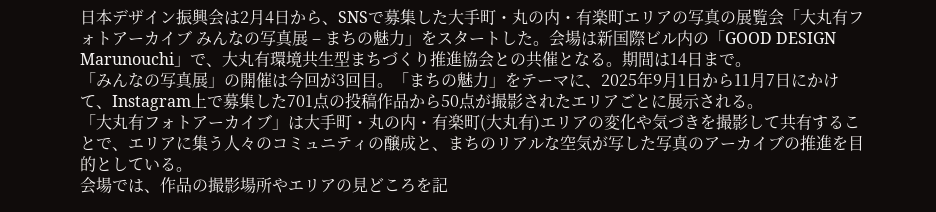日本デザイン振興会は2月4日から、SNSで募集した大手町・丸の内・有楽町エリアの写真の展覧会「大丸有フォトアーカイブ みんなの写真展 – まちの魅力」をスタートした。会場は新国際ビル内の「GOOD DESIGN Marunouchi」で、大丸有環境共生型まちづくり推進協会との共催となる。期間は14日まで。
「みんなの写真展」の開催は今回が3回目。「まちの魅力」をテーマに、2025年9月1日から11月7日にかけて、Instagram上で募集した701点の投稿作品から50点が撮影されたエリアごとに展示される。
「大丸有フォトアーカイブ」は大手町・丸の内・有楽町(大丸有)エリアの変化や気づきを撮影して共有することで、エリアに集う人々のコミュニティの醸成と、まちのリアルな空気が写した写真のアーカイブの推進を目的としている。
会場では、作品の撮影場所やエリアの見どころを記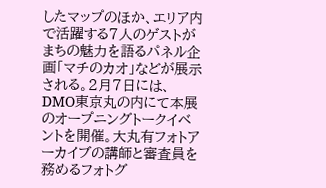したマップのほか、エリア内で活躍する7人のゲストがまちの魅力を語るパネル企画「マチのカオ」などが展示される。2月7日には、DMO東京丸の内にて本展のオープニングトークイベントを開催。大丸有フォトアーカイブの講師と審査員を務めるフォトグ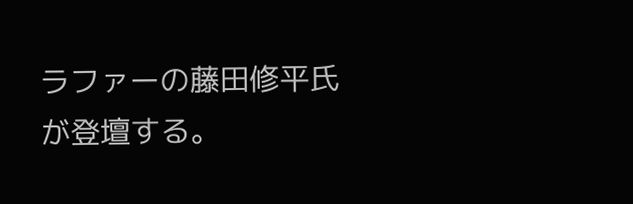ラファーの藤田修平氏が登壇する。